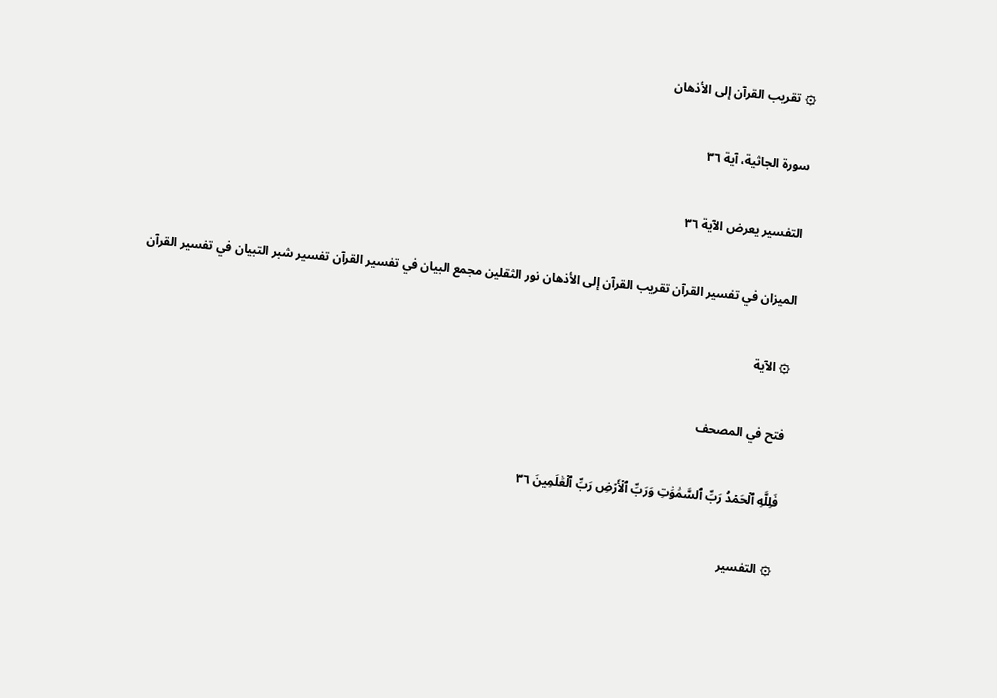۞ تقريب القرآن إلى الأذهان

سورة الجاثية، آية ٣٦

التفسير يعرض الآية ٣٦

الميزان في تفسير القرآن تقريب القرآن إلى الأذهان نور الثقلين مجمع البيان في تفسير القرآن تفسير شبر التبيان في تفسير القرآن

۞ الآية

فتح في المصحف

فَلِلَّهِ ٱلۡحَمۡدُ رَبِّ ٱلسَّمَٰوَٰتِ وَرَبِّ ٱلۡأَرۡضِ رَبِّ ٱلۡعَٰلَمِينَ ٣٦

۞ التفسير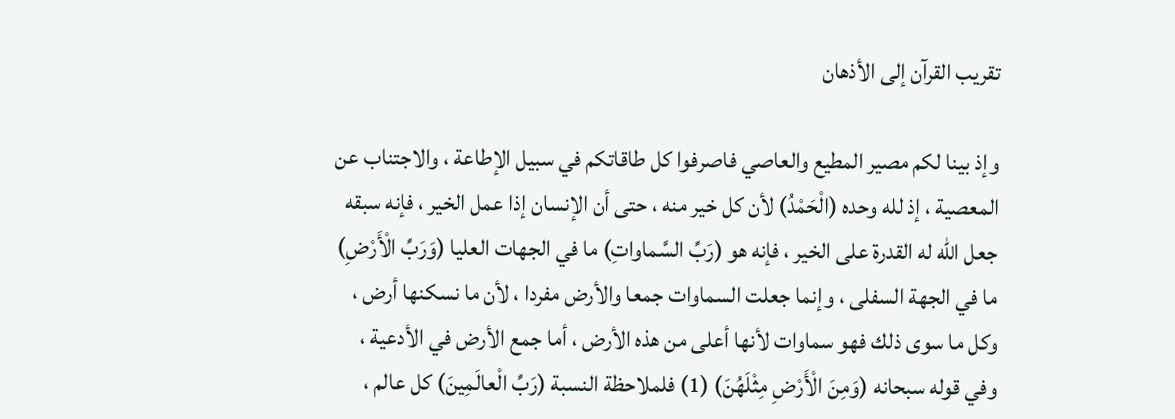تقريب القرآن إلى الأذهان

وإذ بينا لكم مصير المطيع والعاصي فاصرفوا كل طاقاتكم في سبيل الإطاعة ، والاجتناب عن المعصية ، إذ لله وحده (الْحَمْدُ) لأن كل خير منه ، حتى أن الإنسان إذا عمل الخير ، فإنه سبقه جعل الله له القدرة على الخير ، فإنه هو (رَبِّ السَّماواتِ) ما في الجهات العليا (وَرَبِّ الْأَرْضِ) ما في الجهة السفلى ، وإنما جعلت السماوات جمعا والأرض مفردا ، لأن ما نسكنها أرض ، وكل ما سوى ذلك فهو سماوات لأنها أعلى من هذه الأرض ، أما جمع الأرض في الأدعية ، وفي قوله سبحانه (وَمِنَ الْأَرْضِ مِثْلَهُنَ) (1) فلملاحظة النسبة (رَبِّ الْعالَمِينَ) كل عالم ،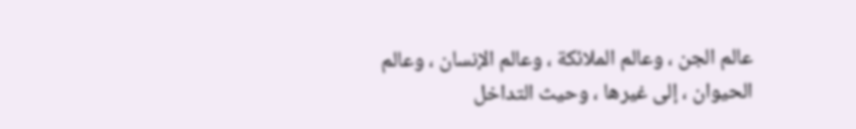عالم الجن ، وعالم الملائكة ، وعالم الإنسان ، وعالم الحيوان ، إلى غيرها ، وحيث التداخل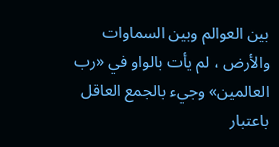بين العوالم وبين السماوات والأرض ، لم يأت بالواو في «رب العالمين» وجيء بالجمع العاقل باعتبار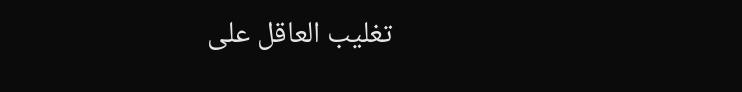تغليب العاقل على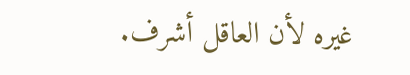غيره لأن العاقل أشرف.